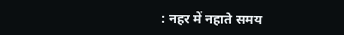: नहर में नहाते समय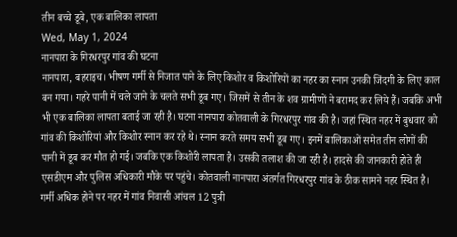तीन बच्चे डूबे, एक बालिका लापता
Wed, May 1, 2024
नानपारा के गिरधरपुर गांव की घटना
नानपारा, बहराइच। भीषण गर्मी से निजात पाने के लिए किशोर व किशोरियों का नहर का स्नान उनकी जिंदगी के लिए काल बन गया। गहरे पानी में चले जाने के चलते सभी डूब गए। जिसमें से तीन के शव ग्रामीणों ने बरामद कर लिये हैं। जबकि अभी भी एक बालिका लापता बताई जा रही है। घटना नानपारा कोतवाली के गिरधरपुर गांव की है। जहां स्थित नहर में बुधवार को गांव की किशोरियां और किशोर स्नान कर रहे थे। स्नान करते समय सभी डूब गए। इनमें बालिकाओं समेत तीन लोगों की पानी में डूब कर मौत हो गई। जबकि एक किशोरी लापता है। उसकी तलाश की जा रही है। हादसे की जानकारी होते ही एसडीएम और पुलिस अधिकारी मौके पर पहुंचे। कोतवाली नानपारा अंतर्गत गिरधरपुर गांव के ठीक सामने नहर स्थित है। गर्मी अधिक होने पर नहर में गांव निवासी आंचल 12 पुत्री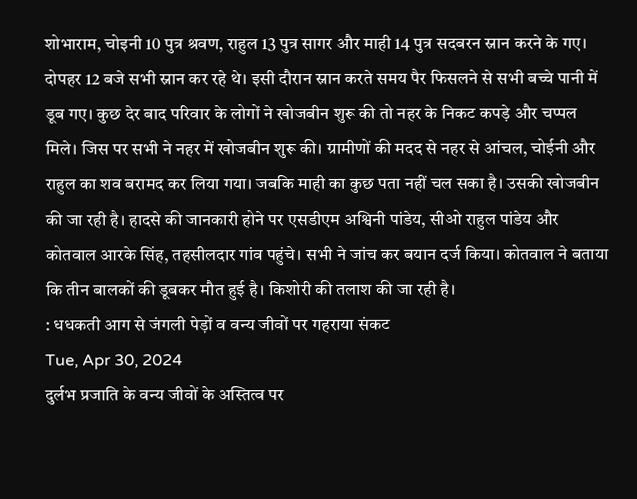शोभाराम, चोइनी 10 पुत्र श्रवण, राहुल 13 पुत्र सागर और माही 14 पुत्र सदबरन स्नान करने के गए। दोपहर 12 बजे सभी स्नान कर रहे थे। इसी दौरान स्नान करते समय पैर फिसलने से सभी बच्चे पानी में डूब गए। कुछ देर बाद परिवार के लोगों ने खोजबीन शुरू की तो नहर के निकट कपड़े और चप्पल मिले। जिस पर सभी ने नहर में खोजबीन शुरू की। ग्रामीणों की मदद से नहर से आंचल, चोईनी और राहुल का शव बरामद कर लिया गया। जबकि माही का कुछ पता नहीं चल सका है। उसकी खोजबीन की जा रही है। हादसे की जानकारी होने पर एसडीएम अश्विनी पांडेय, सीओ राहुल पांडेय और कोतवाल आरके सिंह, तहसीलदार गांव पहुंचे। सभी ने जांच कर बयान दर्ज किया। कोतवाल ने बताया कि तीन बालकों की डूबकर मौत हुई है। किशोरी की तलाश की जा रही है।
: धधकती आग से जंगली पेड़ों व वन्य जीवों पर गहराया संकट
Tue, Apr 30, 2024
दुर्लभ प्रजाति के वन्य जीवों के अस्तित्व पर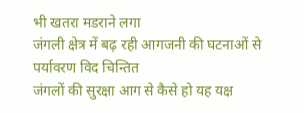भी खतरा मडराने लगा
जंगली क्षेत्र में बढ़ रही आगजनी की घटनाओं से पर्यावरण विद चिन्तित
जंगलों की सुरक्षा आग से कैसे हो यह यक्ष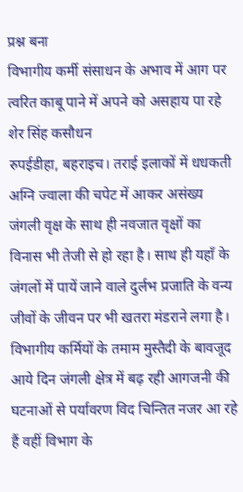प्रश्न बना
विभागीय कर्मी संसाधन के अभाव में आग पर त्वरित काबू पाने में अपने को असहाय पा रहे
शेर सिंह कसौधन
रुपईडीहा, बहराइच। तराई इलाकों में धधकती अग्नि ज्वाला की चपेट में आकर असंख्य जंगली वृक्ष के साथ ही नवजात वृक्षों का विनास भी तेजी से हो रहा है। साथ ही यहाँ के जंगलों में पायें जाने वाले दुर्लभ प्रजाति के वन्य जीवों के जीवन पर भी खतरा मंडराने लगा है। विभागीय कर्मियों के तमाम मुस्तैदी के बावजूद आये दिन जंगली क्षेत्र में बढ़ रही आगजनी की घटनाओं से पर्यावरण विद चिन्तित नजर आ रहे हैं वहीं विभाग के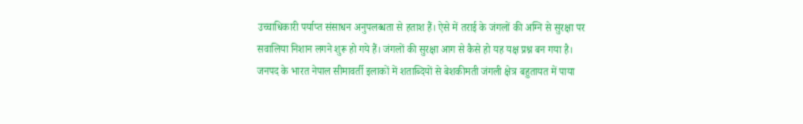उच्चाधिकारी पर्याप्त संसाधन अनुपलब्धता से हताश हैं। ऐसे में तराई के जंगलों की अग्नि से सुरक्षा पर सवालिया निशान लगने शुरू हो गये हैं। जंगलों की सुरक्षा आग से कैसे हो यह यक्ष प्रश्न बन गया है। जनपद के भारत नेपाल सीमावर्ती इलाकों में शताब्दियों से बेशकीमती जंगली क्षेत्र बहुतायत में पाया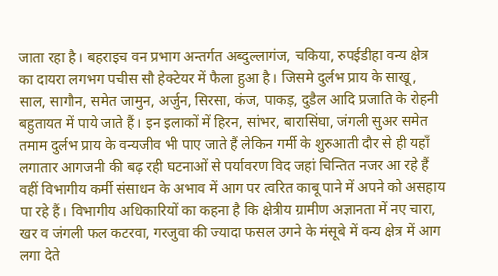जाता रहा है। बहराइच वन प्रभाग अन्तर्गत अब्दुल्लागंज, चकिया, रुपईडीहा वन्य क्षेत्र का दायरा लगभग पचीस सौ हेक्टेयर में फैला हुआ है। जिसमे दुर्लभ प्राय के साखू, साल, सागौन, समेत जामुन, अर्जुन, सिरसा, कंज, पाकड़, दुडैल आदि प्रजाति के रोहनी बहुतायत में पाये जाते हैं। इन इलाकों में हिरन, सांभर, बारासिंघा, जंगली सुअर समेत तमाम दुर्लभ प्राय के वन्यजीव भी पाए जाते हैं लेकिन गर्मी के शुरुआती दौर से ही यहाँ लगातार आगजनी की बढ़ रही घटनाओं से पर्यावरण विद जहां चिन्तित नजर आ रहे हैं वहीं विभागीय कर्मी संसाधन के अभाव में आग पर त्वरित काबू पाने में अपने को असहाय पा रहे हैं। विभागीय अधिकारियों का कहना है कि क्षेत्रीय ग्रामीण अज्ञानता में नए चारा, खर व जंगली फल कटरवा, गरजुवा की ज्यादा फसल उगने के मंसूबे में वन्य क्षेत्र में आग लगा देते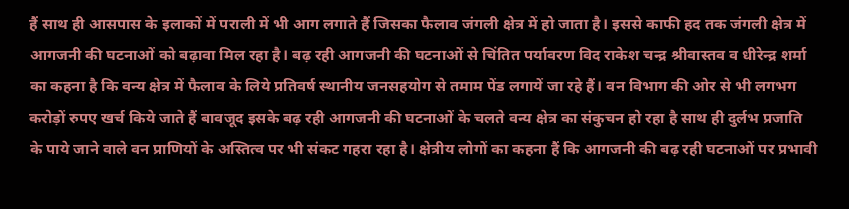हैं साथ ही आसपास के इलाकों में पराली में भी आग लगाते हैं जिसका फैलाव जंगली क्षेत्र में हो जाता है। इससे काफी हद तक जंगली क्षेत्र में आगजनी की घटनाओं को बढ़ावा मिल रहा है। बढ़ रही आगजनी की घटनाओं से चिंतित पर्यावरण विद राकेश चन्द्र श्रीवास्तव व धीरेन्द्र शर्मा का कहना है कि वन्य क्षेत्र में फैलाव के लिये प्रतिवर्ष स्थानीय जनसहयोग से तमाम पेंड लगायें जा रहे हैं। वन विभाग की ओर से भी लगभग करोड़ों रुपए खर्च किये जाते हैं बावजूद इसके बढ़ रही आगजनी की घटनाओं के चलते वन्य क्षेत्र का संकुचन हो रहा है साथ ही दुर्लभ प्रजाति के पाये जाने वाले वन प्राणियों के अस्तित्व पर भी संकट गहरा रहा है। क्षेत्रीय लोगों का कहना हैं कि आगजनी की बढ़ रही घटनाओं पर प्रभावी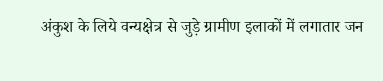अंकुश के लिये वन्यक्षेत्र से जुड़े ग्रामीण इलाकों में लगातार जन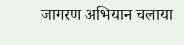जागरण अभियान चलाया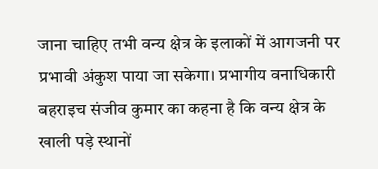जाना चाहिए तभी वन्य क्षेत्र के इलाकों में आगजनी पर प्रभावी अंकुश पाया जा सकेगा। प्रभागीय वनाधिकारी बहराइच संजीव कुमार का कहना है कि वन्य क्षेत्र के खाली पड़े स्थानों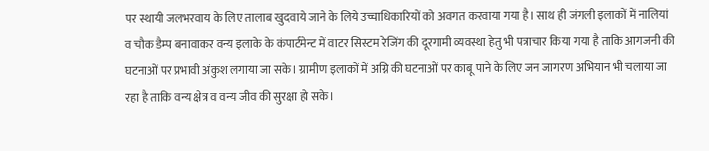पर स्थायी जलभरवाय के लिए तालाब खुदवाये जाने के लिये उच्चाधिकारियों को अवगत करवाया गया है। साथ ही जंगली इलाकों में नालियां व चौक डैम्प बनावाकर वन्य इलाके के कंपार्टमेन्ट में वाटर सिस्टम रेजिंग की दूरगामी व्यवस्था हेतु भी पत्राचार किया गया है ताकि आगजनी की घटनाओं पर प्रभावी अंकुश लगाया जा सके। ग्रामीण इलाकों में अग्नि की घटनाओं पर काबू पाने के लिए जन जागरण अभियान भी चलाया जा रहा है ताकि वन्य क्षेत्र व वन्य जीव की सुरक्षा हो सके।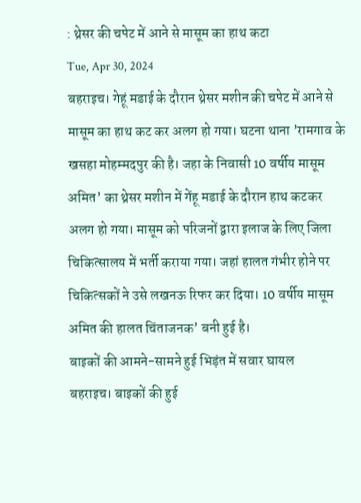: थ्रेसर की चपेट में आने से मासूम का हाथ कटा
Tue, Apr 30, 2024
बहराइच। गेहूं मडाई के दौरान थ्रेसर मशीन की चपेट में आने से मासूम का हाथ कट कर अलग हो गया। घटना थाना ’रामगाव के खसहा मोहम्मदपुर की है। जहा के निवासी 10 वर्षीय मासूम अमित’ का थ्रेसर मशीन में गेंहू मडाई के दौरान हाथ कटकर अलग हो गया। मासूम को परिजनों द्वारा इलाज के लिए जिला चिकित्सालय में भर्ती कराया गया। जहां हालत गंभीर होने पर चिकित्सकों ने उसे लखनऊ रिफर कर दिया। 10 वर्षीय मासूम अमित की हालत चिंताजनक’ बनी हुई है।
बाइकों की आमने-सामने हुई भिड़ंत में सवार घायल
बहराइच। बाइकों की हुई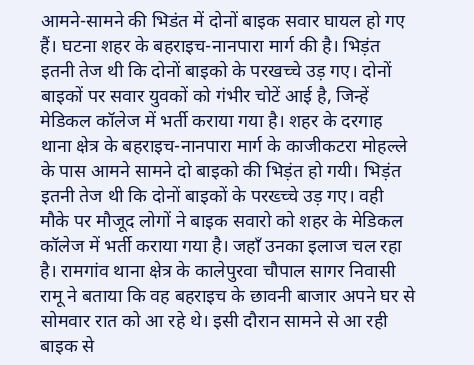आमने-सामने की भिडंत में दोनों बाइक सवार घायल हो गए हैं। घटना शहर के बहराइच-नानपारा मार्ग की है। भिड़ंत इतनी तेज थी कि दोनों बाइको के परखच्चे उड़ गए। दोनों बाइकों पर सवार युवकों को गंभीर चोटें आई है, जिन्हें मेडिकल कॉलेज में भर्ती कराया गया है। शहर के दरगाह थाना क्षेत्र के बहराइच-नानपारा मार्ग के काजीकटरा मोहल्ले के पास आमने सामने दो बाइको की भिड़ंत हो गयी। भिड़ंत इतनी तेज थी कि दोनों बाइकों के परख्च्चे उड़ गए। वही मौके पर मौजूद लोगों ने बाइक सवारो को शहर के मेडिकल कॉलेज में भर्ती कराया गया है। जहाँ उनका इलाज चल रहा है। रामगांव थाना क्षेत्र के कालेपुरवा चौपाल सागर निवासी रामू ने बताया कि वह बहराइच के छावनी बाजार अपने घर से सोमवार रात को आ रहे थे। इसी दौरान सामने से आ रही बाइक से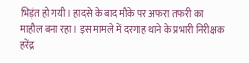भिड़ंत हो गयी। हादसे के बाद मौके पर अफरा तफरी का माहौल बना रहा। इस मामले में दरगाह थाने के प्रभारी निरीक्षक हरेंद्र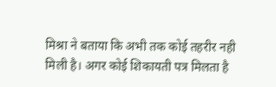मिश्रा ने बताया कि अभी तक कोई तहरीर नही मिली है। अगर कोई शिकायती पत्र मिलता है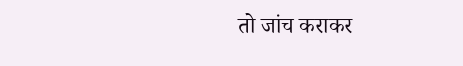तो जांच कराकर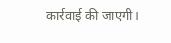कार्रवाई की जाएगी।